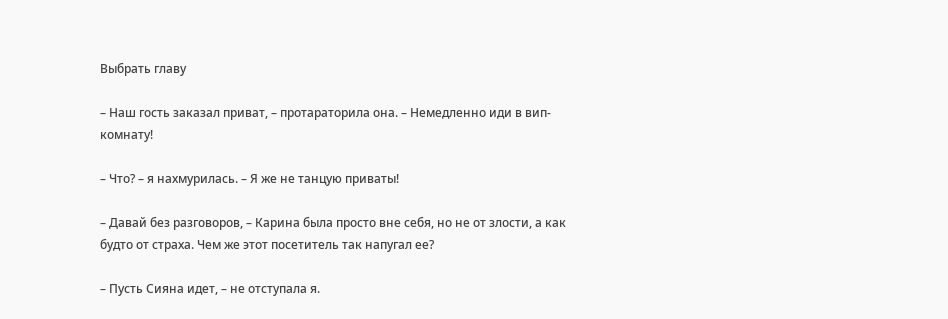Выбрать главу

– Наш гость заказал приват, – протараторила она. – Немедленно иди в вип-комнату!

– Что? – я нахмурилась. – Я же не танцую приваты!

– Давай без разговоров, – Карина была просто вне себя, но не от злости, а как будто от страха. Чем же этот посетитель так напугал ее?

– Пусть Сияна идет, – не отступала я.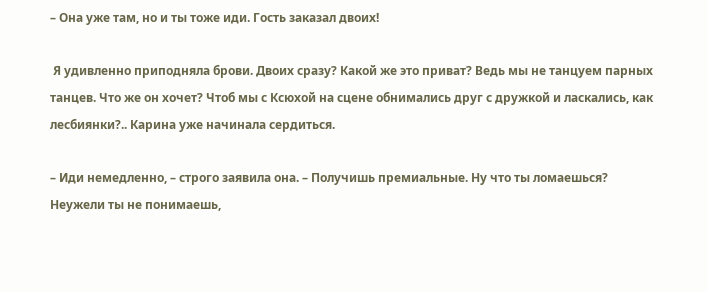– Она уже там, но и ты тоже иди. Гость заказал двоих!

 Я удивленно приподняла брови. Двоих сразу? Какой же это приват? Ведь мы не танцуем парных танцев. Что же он хочет? Чтоб мы с Ксюхой на сцене обнимались друг с дружкой и ласкались, как лесбиянки?.. Карина уже начинала сердиться.

– Иди немедленно, – строго заявила она. – Получишь премиальные. Ну что ты ломаешься? Неужели ты не понимаешь,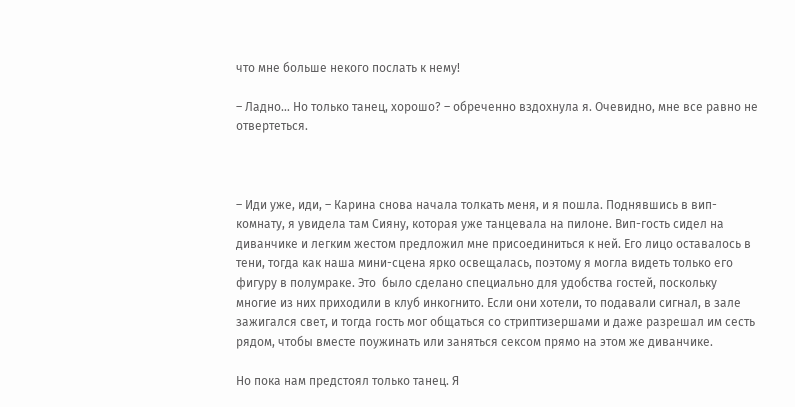что мне больше некого послать к нему!

– Ладно… Но только танец, хорошо? – обреченно вздохнула я. Очевидно, мне все равно не отвертеться.



– Иди уже, иди, – Карина снова начала толкать меня, и я пошла. Поднявшись в вип-комнату, я увидела там Сияну, которая уже танцевала на пилоне. Вип-гость сидел на диванчике и легким жестом предложил мне присоединиться к ней. Его лицо оставалось в тени, тогда как наша мини-сцена ярко освещалась, поэтому я могла видеть только его фигуру в полумраке. Это  было сделано специально для удобства гостей, поскольку многие из них приходили в клуб инкогнито. Если они хотели, то подавали сигнал, в зале зажигался свет, и тогда гость мог общаться со стриптизершами и даже разрешал им сесть рядом, чтобы вместе поужинать или заняться сексом прямо на этом же диванчике.

Но пока нам предстоял только танец. Я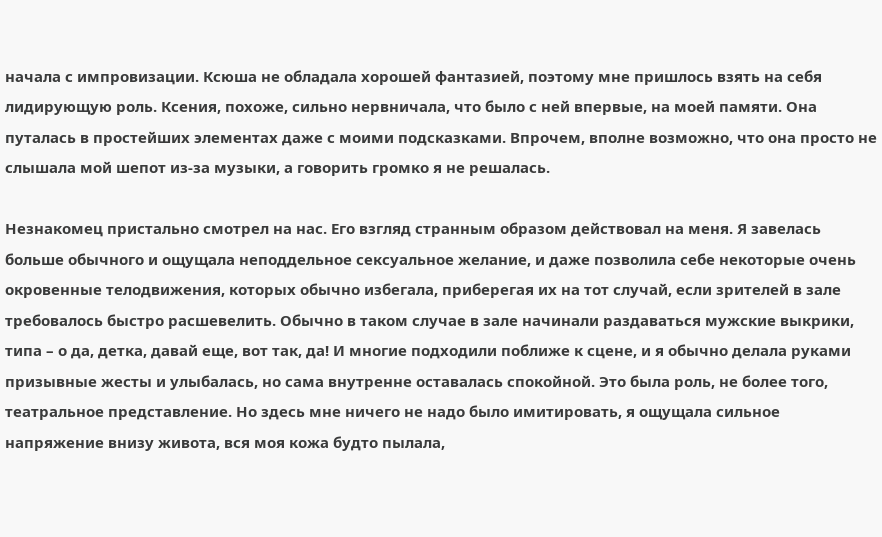начала с импровизации. Ксюша не обладала хорошей фантазией, поэтому мне пришлось взять на себя лидирующую роль. Ксения, похоже, сильно нервничала, что было с ней впервые, на моей памяти. Она путалась в простейших элементах даже с моими подсказками. Впрочем, вполне возможно, что она просто не слышала мой шепот из-за музыки, а говорить громко я не решалась.

Незнакомец пристально смотрел на нас. Его взгляд странным образом действовал на меня. Я завелась больше обычного и ощущала неподдельное сексуальное желание, и даже позволила себе некоторые очень окровенные телодвижения, которых обычно избегала, приберегая их на тот случай, если зрителей в зале требовалось быстро расшевелить. Обычно в таком случае в зале начинали раздаваться мужские выкрики, типа – о да, детка, давай еще, вот так, да! И многие подходили поближе к сцене, и я обычно делала руками призывные жесты и улыбалась, но сама внутренне оставалась спокойной. Это была роль, не более того, театральное представление. Но здесь мне ничего не надо было имитировать, я ощущала сильное напряжение внизу живота, вся моя кожа будто пылала,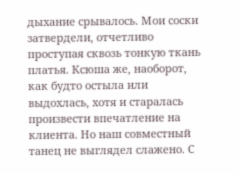дыхание срывалось. Мои соски затвердели, отчетливо проступая сквозь тонкую ткань платья. Ксюша же, наоборот, как будто остыла или выдохлась, хотя и старалась произвести впечатление на клиента. Но наш совместный танец не выглядел слажено. С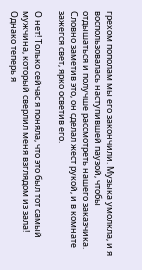грехом пополам мы его закончили. Музыка умолкла, и я воспользовалась наступившей паузой, чтобы отдышаться и получше рассмотреть нашего заказчика. Словно заметив это, он сделал жест рукой, и в комнате зажегся свет, ярко осветив его.

О нет! Только сейчас я поняла, что это был тот самый мужчина, который сверлил меня взглядом из зала! Однако теперь я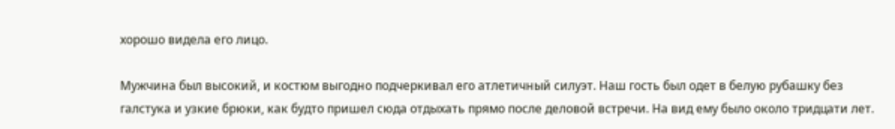хорошо видела его лицо.

Мужчина был высокий, и костюм выгодно подчеркивал его атлетичный силуэт. Наш гость был одет в белую рубашку без галстука и узкие брюки, как будто пришел сюда отдыхать прямо после деловой встречи. На вид ему было около тридцати лет.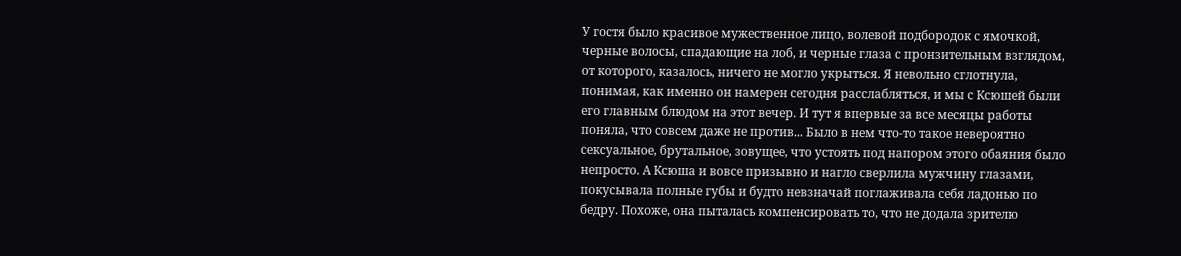У гостя было красивое мужественное лицо, волевой подбородок с ямочкой, черные волосы, спадающие на лоб, и черные глаза с пронзительным взглядом, от которого, казалось, ничего не могло укрыться. Я невольно сглотнула, понимая, как именно он намерен сегодня расслабляться, и мы с Ксюшей были его главным блюдом на этот вечер. И тут я впервые за все месяцы работы поняла, что совсем даже не против... Было в нем что-то такое невероятно сексуальное, брутальное, зовущее, что устоять под напором этого обаяния было непросто. А Ксюша и вовсе призывно и нагло сверлила мужчину глазами, покусывала полные губы и будто невзначай поглаживала себя ладонью по бедру. Похоже, она пыталась компенсировать то, что не додала зрителю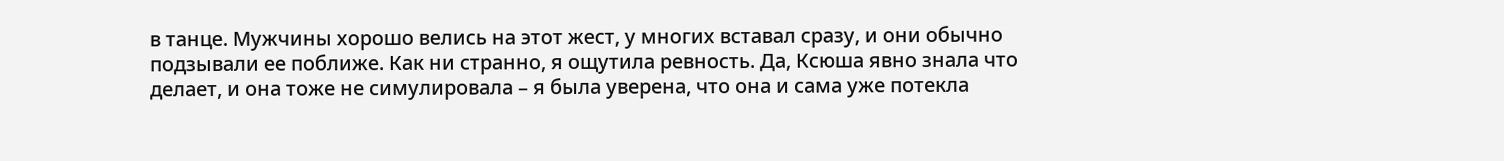в танце. Мужчины хорошо велись на этот жест, у многих вставал сразу, и они обычно подзывали ее поближе. Как ни странно, я ощутила ревность. Да, Ксюша явно знала что делает, и она тоже не симулировала – я была уверена, что она и сама уже потекла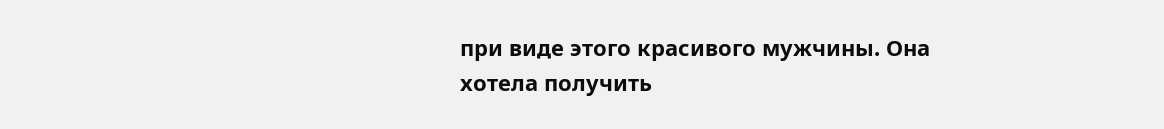при виде этого красивого мужчины. Она хотела получить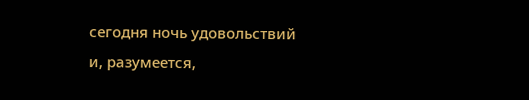сегодня ночь удовольствий и, разумеется,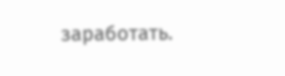заработать.